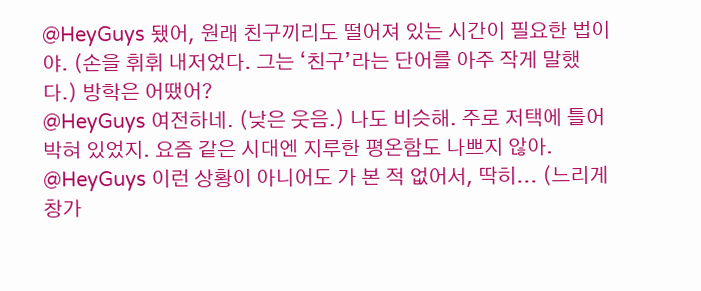@HeyGuys 됐어, 원래 친구끼리도 떨어져 있는 시간이 필요한 법이야. (손을 휘휘 내저었다. 그는 ‘친구’라는 단어를 아주 작게 말했다.) 방학은 어땠어?
@HeyGuys 여전하네. (낮은 웃음.) 나도 비슷해. 주로 저택에 틀어박혀 있었지. 요즘 같은 시대엔 지루한 평온함도 나쁘지 않아.
@HeyGuys 이런 상황이 아니어도 가 본 적 없어서, 딱히... (느리게 창가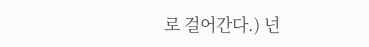로 걸어간다.) 넌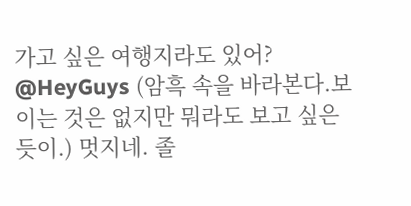가고 싶은 여행지라도 있어?
@HeyGuys (암흑 속을 바라본다.보이는 것은 없지만 뭐라도 보고 싶은 듯이.) 멋지네. 졸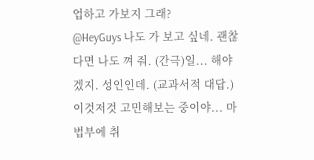업하고 가보지 그래?
@HeyGuys 나도 가 보고 싶네. 괜찮다면 나도 껴 줘. (간극)일... 해야겠지. 성인인데. (교과서적 대답.) 이것저것 고민해보는 중이야... 마법부에 취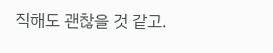직해도 괜찮을 것 같고.